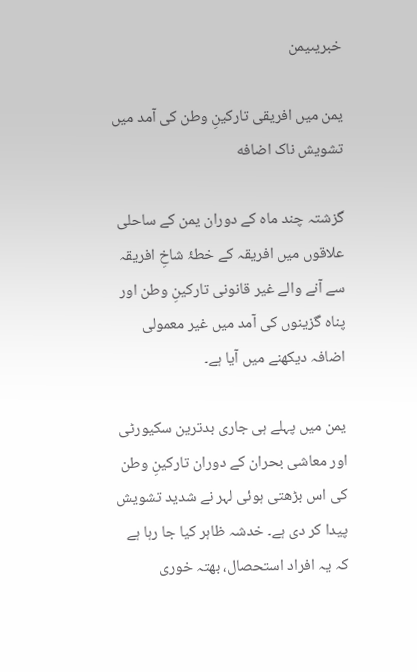خبریںیمن

یمن میں افریقی تارکینِ وطن کی آمد میں تشویش ناک اضافه

گزشتہ چند ماہ کے دوران یمن کے ساحلی علاقوں میں افریقہ کے خطۂ شاخِ افریقہ سے آنے والے غیر قانونی تارکینِ وطن اور پناہ گزینوں کی آمد میں غیر معمولی اضافہ دیکھنے میں آیا ہے۔

یمن میں پہلے ہی جاری بدترین سکیورٹی اور معاشی بحران کے دوران تارکینِ وطن کی اس بڑھتی ہوئی لہر نے شدید تشویش پیدا کر دی ہے۔ خدشہ ظاہر کیا جا رہا ہے کہ یہ افراد استحصال، بھتہ خوری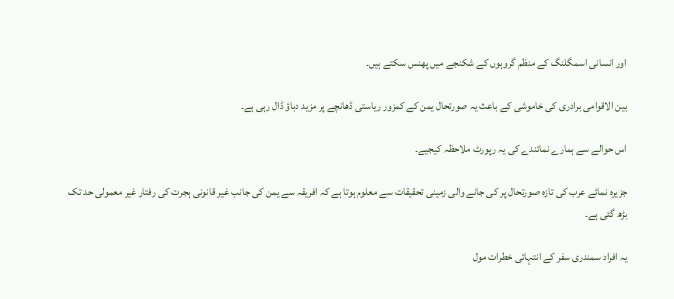اور انسانی اسمگلنگ کے منظم گروہوں کے شکنجے میں پھنس سکتے ہیں۔

بین الاقوامی برادری کی خاموشی کے باعث یہ صورتحال یمن کے کمزور ریاستی ڈھانچے پر مزید دباؤ ڈال رہی ہے۔

اس حوالے سے ہمارے نمائندے کی یہ رپورٹ ملاحظہ کیجیے۔

جزیرہ نمائے عرب کی تازہ صورتحال پر کی جانے والی زمینی تحقیقات سے معلوم ہوتا ہے کہ افریقہ سے یمن کی جانب غیر قانونی ہجرت کی رفتار غیر معمولی حد تک بڑھ گئی ہے۔

یہ افراد سمندری سفر کے انتہائی خطرات مول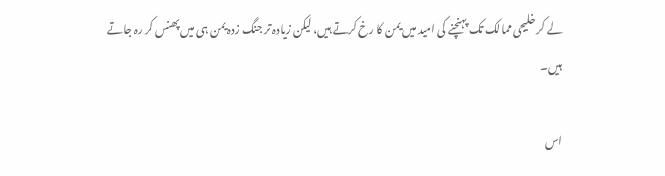لے کر خلیجی ممالک تک پہنچنے کی امید میں یمن کا رخ کرتے ہیں، لیکن زیادہ تر جنگ زدہ یمن ہی میں پھنس کر رہ جاتے ہیں۔

اس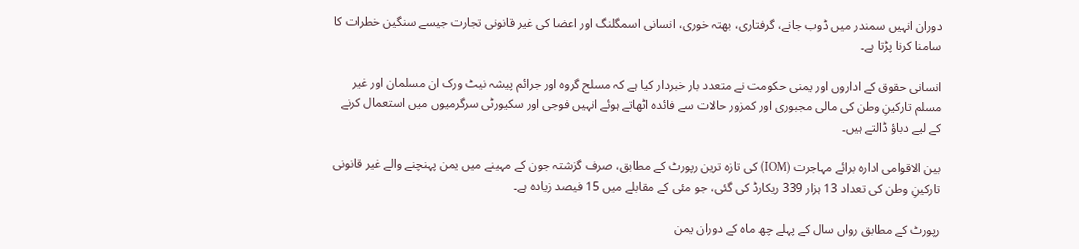دوران انہیں سمندر میں ڈوب جانے، گرفتاری، بھتہ خوری، انسانی اسمگلنگ اور اعضا کی غیر قانونی تجارت جیسے سنگین خطرات کا سامنا کرنا پڑتا ہے۔

انسانی حقوق کے اداروں اور یمنی حکومت نے متعدد بار خبردار کیا ہے کہ مسلح گروہ اور جرائم پیشہ نیٹ ورک ان مسلمان اور غیر مسلم تارکینِ وطن کی مالی مجبوری اور کمزور حالات سے فائدہ اٹھاتے ہوئے انہیں فوجی اور سکیورٹی سرگرمیوں میں استعمال کرنے کے لیے دباؤ ڈالتے ہیں۔

بین الاقوامی ادارہ برائے مہاجرت (IOM) کی تازہ ترین رپورٹ کے مطابق، صرف گزشتہ جون کے مہینے میں یمن پہنچنے والے غیر قانونی تارکینِ وطن کی تعداد 13 ہزار 339 ریکارڈ کی گئی، جو مئی کے مقابلے میں 15 فیصد زیادہ ہے۔

رپورٹ کے مطابق رواں سال کے پہلے چھ ماہ کے دوران یمن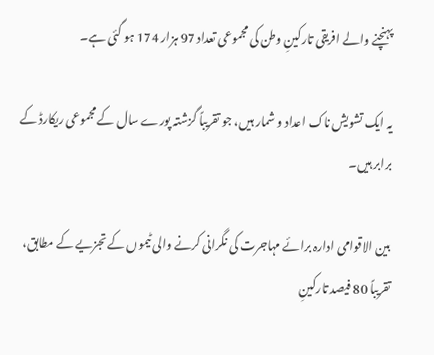پہنچنے والے افریقی تارکینِ وطن کی مجموعی تعداد 97 ہزار 174 ہو گئی ہے۔

یہ ایک تشویش ناک اعداد و شمار ہیں، جو تقریباً گزشتہ پورے سال کے مجموعی ریکارڈ کے برابر ہیں۔

بین الاقوامی ادارہ برائے مہاجرت کی نگرانی کرنے والی ٹیموں کے تجزیے کے مطابق، تقریباً 80 فیصد تارکینِ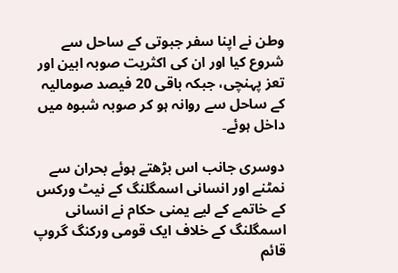وطن نے اپنا سفر جبوتی کے ساحل سے شروع کیا اور ان کی اکثریت صوبہ ابین اور تعز پہنچی، جبکہ باقی 20 فیصد صومالیہ کے ساحل سے روانہ ہو کر صوبہ شبوہ میں داخل ہوئے۔

دوسری جانب اس بڑھتے ہوئے بحران سے نمٹنے اور انسانی اسمگلنگ کے نیٹ ورکس کے خاتمے کے لیے یمنی حکام نے انسانی اسمگلنگ کے خلاف ایک قومی ورکنگ گروپ قائم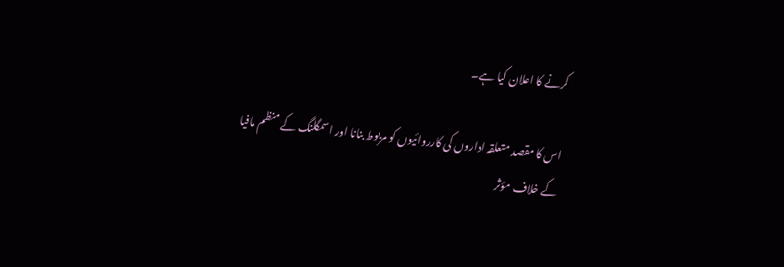کرنے کا اعلان کیا ہے۔

اس کا مقصد متعلقہ اداروں کی کارروائیوں کو مربوط بنانا اور اسمگلنگ کے منظم مافیا کے خلاف مؤثر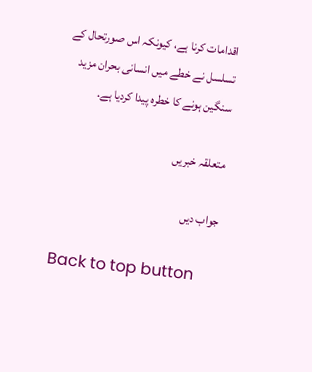اقدامات کرنا ہے، کیونکہ اس صورتحال کے تسلسل نے خطے میں انسانی بحران مزید سنگین ہونے کا خطرہ پیدا کردیا ہے.

متعلقہ خبریں

جواب دیں

Back to top button